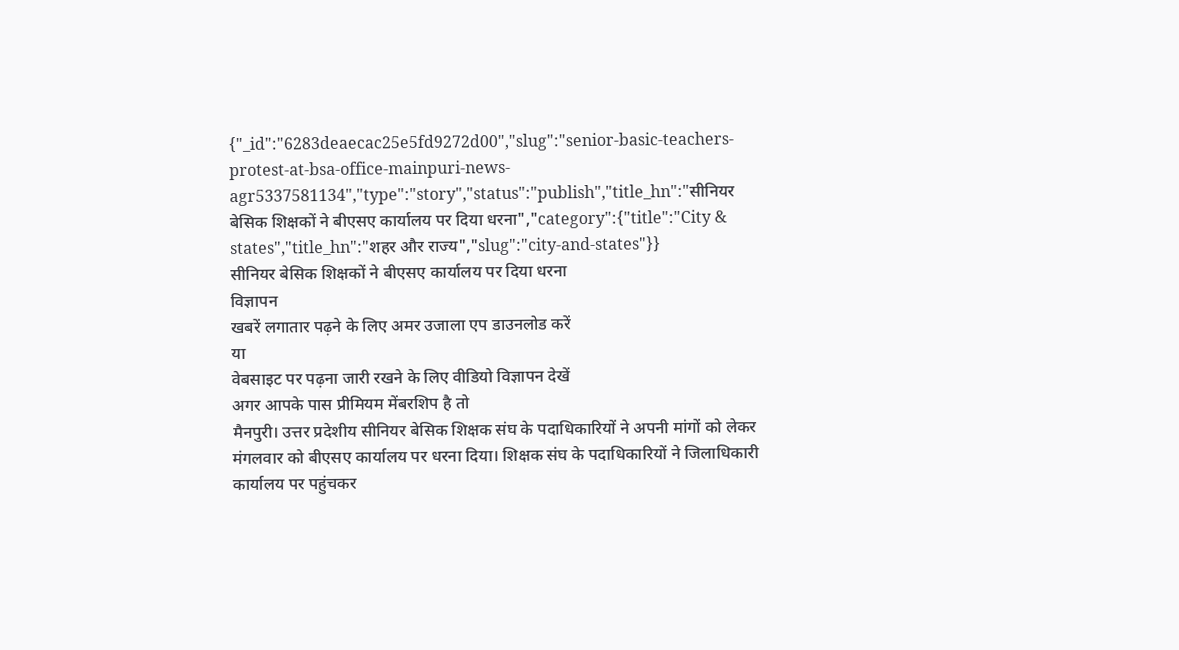{"_id":"6283deaecac25e5fd9272d00","slug":"senior-basic-teachers-protest-at-bsa-office-mainpuri-news-agr5337581134","type":"story","status":"publish","title_hn":"सीनियर बेसिक शिक्षकों ने बीएसए कार्यालय पर दिया धरना","category":{"title":"City & states","title_hn":"शहर और राज्य","slug":"city-and-states"}}
सीनियर बेसिक शिक्षकों ने बीएसए कार्यालय पर दिया धरना
विज्ञापन
खबरें लगातार पढ़ने के लिए अमर उजाला एप डाउनलोड करें
या
वेबसाइट पर पढ़ना जारी रखने के लिए वीडियो विज्ञापन देखें
अगर आपके पास प्रीमियम मेंबरशिप है तो
मैनपुरी। उत्तर प्रदेशीय सीनियर बेसिक शिक्षक संघ के पदाधिकारियों ने अपनी मांगों को लेकर मंगलवार को बीएसए कार्यालय पर धरना दिया। शिक्षक संघ के पदाधिकारियों ने जिलाधिकारी कार्यालय पर पहुंचकर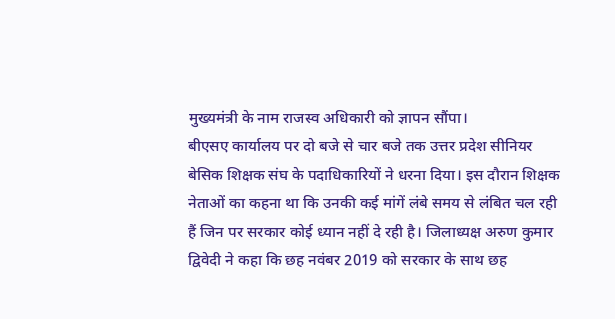मुख्यमंत्री के नाम राजस्व अधिकारी को ज्ञापन सौंपा।
बीएसए कार्यालय पर दो बजे से चार बजे तक उत्तर प्रदेश सीनियर बेसिक शिक्षक संघ के पदाधिकारियों ने धरना दिया। इस दौरान शिक्षक नेताओं का कहना था कि उनकी कई मांगें लंबे समय से लंबित चल रही हैं जिन पर सरकार कोई ध्यान नहीं दे रही है। जिलाध्यक्ष अरुण कुमार द्विवेदी ने कहा कि छह नवंबर 2019 को सरकार के साथ छह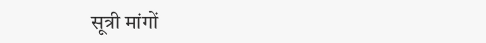सूत्री मांगों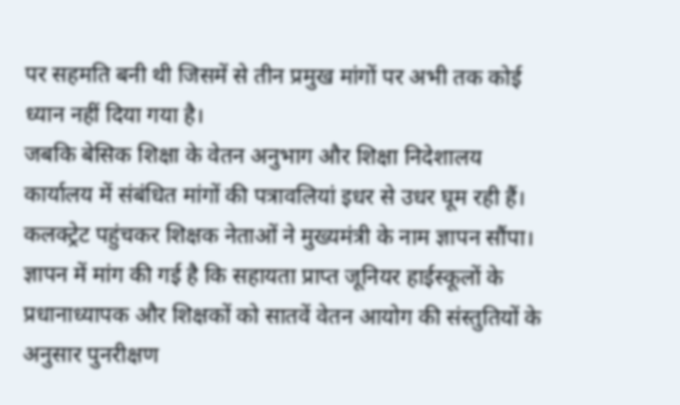पर सहमति बनी थी जिसमें से तीन प्रमुख मांगों पर अभी तक कोई ध्यान नहीं दिया गया है।
जबकि बेसिक शिक्षा के वेतन अनुभाग और शिक्षा निदेशालय कार्यालय में संबंधित मांगों की पत्रावलियां इधर से उधर घूम रही हैं। कलक्ट्रेट पहुंचकर शिक्षक नेताओं ने मुख्यमंत्री के नाम ज्ञापन सौंपा। ज्ञापन में मांग की गई है कि सहायता प्राप्त जूनियर हाईस्कूलों के प्रधानाध्यापक और शिक्षकों को सातवें वेतन आयोग की संस्तुतियों के अनुसार पुनरीक्षण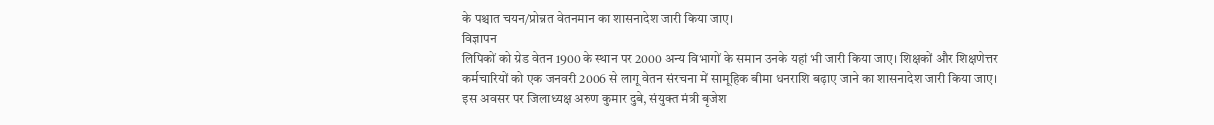के पश्चात चयन/प्रोन्नत वेतनमान का शासनादेश जारी किया जाए।
विज्ञापन
लिपिकों को ग्रेड वेतन 1900 के स्थान पर 2000 अन्य विभागों के समान उनके यहां भी जारी किया जाए। शिक्षकों और शिक्षणेत्तर कर्मचारियों को एक जनवरी 2006 से लागू वेतन संरचना में सामूहिक बीमा धनराशि बढ़ाए जाने का शासनादेश जारी किया जाए।
इस अवसर पर जिलाध्यक्ष अरुण कुमार दुबे, संयुक्त मंत्री बृजेश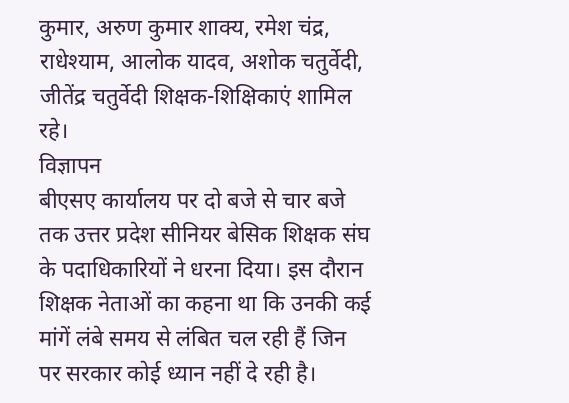कुमार, अरुण कुमार शाक्य, रमेश चंद्र, राधेश्याम, आलोक यादव, अशोक चतुर्वेदी, जीतेंद्र चतुर्वेदी शिक्षक-शिक्षिकाएं शामिल रहे।
विज्ञापन
बीएसए कार्यालय पर दो बजे से चार बजे तक उत्तर प्रदेश सीनियर बेसिक शिक्षक संघ के पदाधिकारियों ने धरना दिया। इस दौरान शिक्षक नेताओं का कहना था कि उनकी कई मांगें लंबे समय से लंबित चल रही हैं जिन पर सरकार कोई ध्यान नहीं दे रही है।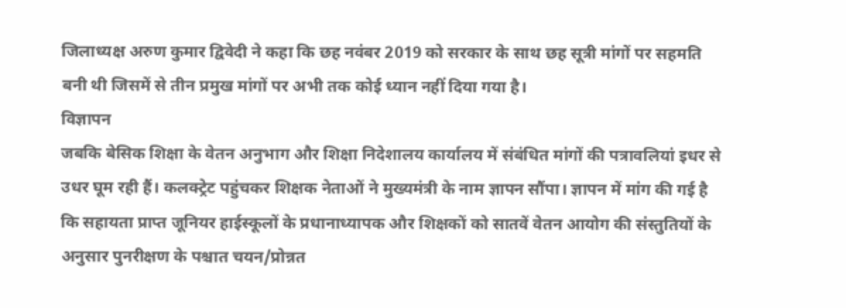जिलाध्यक्ष अरुण कुमार द्विवेदी ने कहा कि छह नवंबर 2019 को सरकार के साथ छह सूत्री मांगों पर सहमति बनी थी जिसमें से तीन प्रमुख मांगों पर अभी तक कोई ध्यान नहीं दिया गया है।
विज्ञापन
जबकि बेसिक शिक्षा के वेतन अनुभाग और शिक्षा निदेशालय कार्यालय में संबंधित मांगों की पत्रावलियां इधर से उधर घूम रही हैं। कलक्ट्रेट पहुंचकर शिक्षक नेताओं ने मुख्यमंत्री के नाम ज्ञापन सौंपा। ज्ञापन में मांग की गई है कि सहायता प्राप्त जूनियर हाईस्कूलों के प्रधानाध्यापक और शिक्षकों को सातवें वेतन आयोग की संस्तुतियों के अनुसार पुनरीक्षण के पश्चात चयन/प्रोन्नत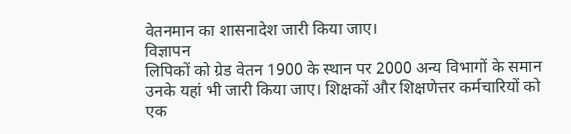वेतनमान का शासनादेश जारी किया जाए।
विज्ञापन
लिपिकों को ग्रेड वेतन 1900 के स्थान पर 2000 अन्य विभागों के समान उनके यहां भी जारी किया जाए। शिक्षकों और शिक्षणेत्तर कर्मचारियों को एक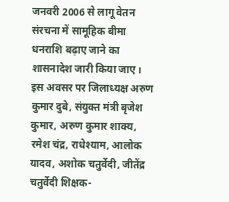जनवरी 2006 से लागू वेतन संरचना में सामूहिक बीमा धनराशि बढ़ाए जाने का शासनादेश जारी किया जाए।
इस अवसर पर जिलाध्यक्ष अरुण कुमार दुबे, संयुक्त मंत्री बृजेश कुमार, अरुण कुमार शाक्य, रमेश चंद्र, राधेश्याम, आलोक यादव, अशोक चतुर्वेदी, जीतेंद्र चतुर्वेदी शिक्षक-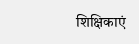शिक्षिकाएं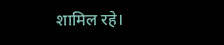शामिल रहे।